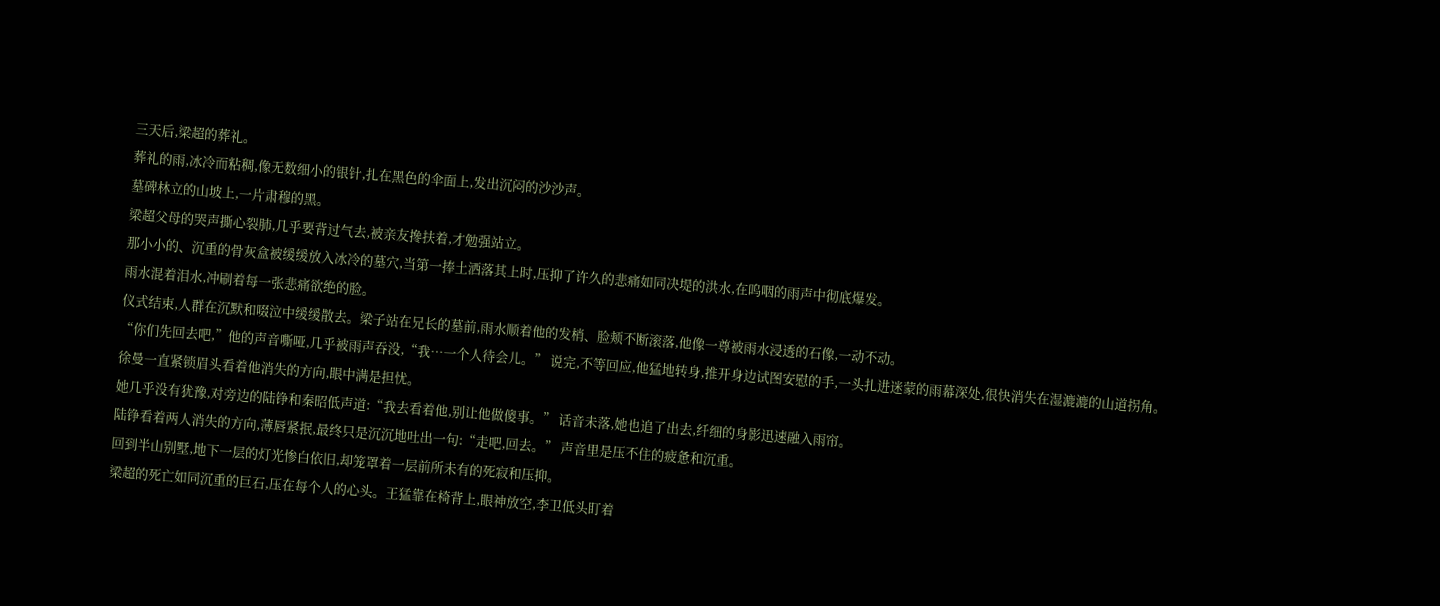三天后,梁超的葬礼。
葬礼的雨,冰冷而粘稠,像无数细小的银针,扎在黑色的伞面上,发出沉闷的沙沙声。
墓碑林立的山坡上,一片肃穆的黑。
梁超父母的哭声撕心裂肺,几乎要背过气去,被亲友搀扶着,才勉强站立。
那小小的、沉重的骨灰盒被缓缓放入冰冷的墓穴,当第一捧土洒落其上时,压抑了许久的悲痛如同决堤的洪水,在呜咽的雨声中彻底爆发。
雨水混着泪水,冲刷着每一张悲痛欲绝的脸。
仪式结束,人群在沉默和啜泣中缓缓散去。梁子站在兄长的墓前,雨水顺着他的发梢、脸颊不断滚落,他像一尊被雨水浸透的石像,一动不动。
“你们先回去吧,”他的声音嘶哑,几乎被雨声吞没,“我…一个人待会儿。” 说完,不等回应,他猛地转身,推开身边试图安慰的手,一头扎进迷蒙的雨幕深处,很快消失在湿漉漉的山道拐角。
徐曼一直紧锁眉头看着他消失的方向,眼中满是担忧。
她几乎没有犹豫,对旁边的陆铮和秦昭低声道:“我去看着他,别让他做傻事。” 话音未落,她也追了出去,纤细的身影迅速融入雨帘。
陆铮看着两人消失的方向,薄唇紧抿,最终只是沉沉地吐出一句:“走吧,回去。” 声音里是压不住的疲惫和沉重。
回到半山别墅,地下一层的灯光惨白依旧,却笼罩着一层前所未有的死寂和压抑。
梁超的死亡如同沉重的巨石,压在每个人的心头。王猛靠在椅背上,眼神放空,李卫低头盯着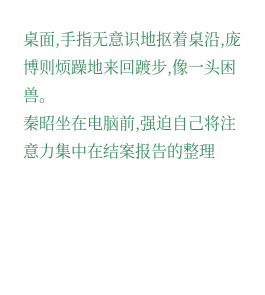桌面,手指无意识地抠着桌沿,庞博则烦躁地来回踱步,像一头困兽。
秦昭坐在电脑前,强迫自己将注意力集中在结案报告的整理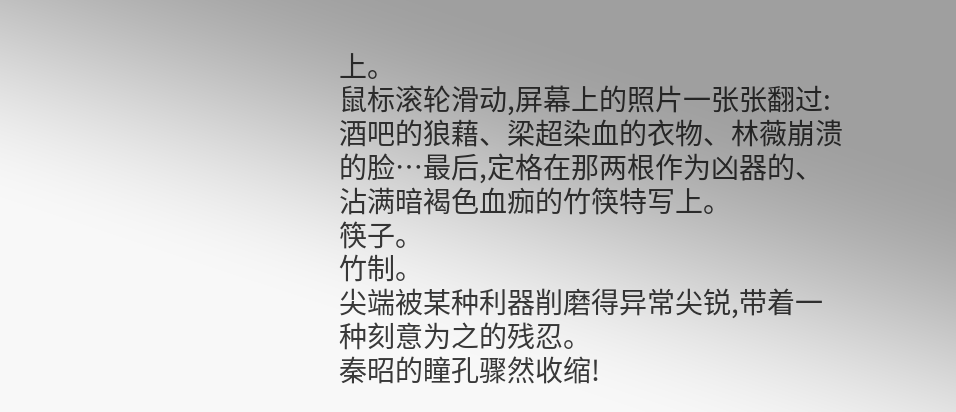上。
鼠标滚轮滑动,屏幕上的照片一张张翻过:酒吧的狼藉、梁超染血的衣物、林薇崩溃的脸…最后,定格在那两根作为凶器的、沾满暗褐色血痂的竹筷特写上。
筷子。
竹制。
尖端被某种利器削磨得异常尖锐,带着一种刻意为之的残忍。
秦昭的瞳孔骤然收缩!